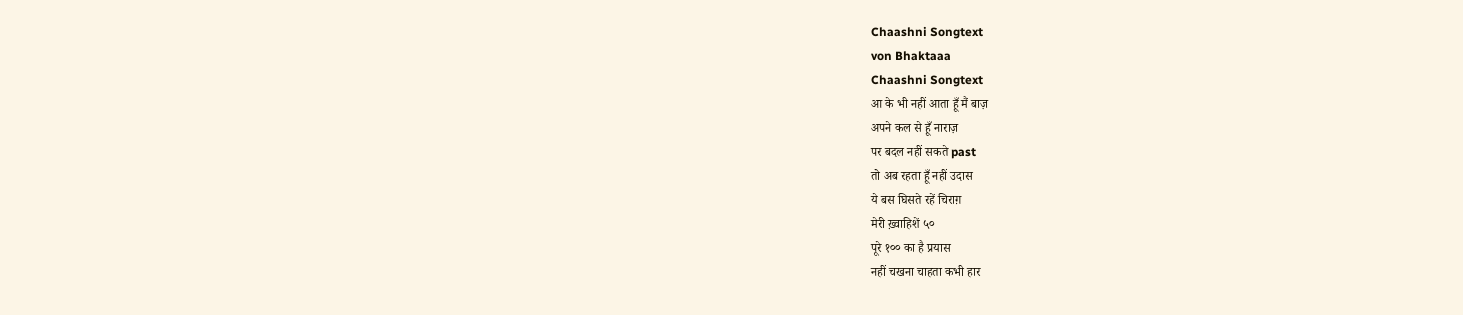Chaashni Songtext
von Bhaktaaa
Chaashni Songtext
आ के भी नहीं आता हूँ मैं बाज़
अपने कल से हूँ नाराज़
पर बदल नहीं सकते past
तो अब रहता हूँ नहीं उदास
ये बस घिसते रहें चिराग़
मेरी ख़्वाहिशें ५०
पूरे १०० का है प्रयास
नहीं चखना चाहता कभी हार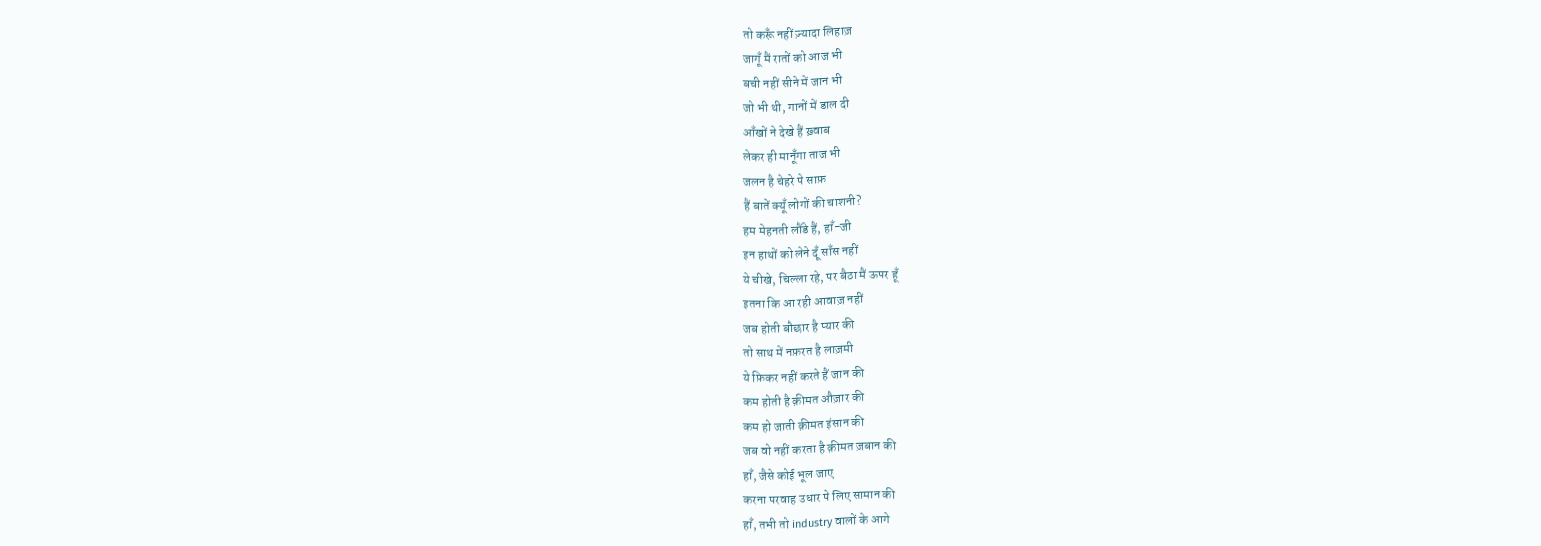तो करूँ नहीं ज़्यादा लिहाज़
जागूँ मैं रातों को आज भी
बची नहीं सीने में जान भी
जो भी थी, गानों में डाल दी
आँखों ने देखे हैं ख़्वाब
लेकर ही मानूँगा ताज भी
जलन है चेहरे पे साफ़
हैं बातें क्यूँ लोगों की चाशनी?
हम मेहनती लौंडे हैं, हाँ-जी
इन हाथों को लेने दूँ साँस नहीं
ये चीखे, चिल्ला रहे, पर बैठा मैं ऊपर हूँ
इतना कि आ रही आवाज़ नहीं
जब होती बौछार है प्यार की
तो साथ में नफ़रत है लाज़मी
ये फ़िकर नहीं करते हैं जान की
कम होती है क़ीमत औज़ार की
कम हो जाती क़ीमत इंसान की
जब वो नहीं करता है क़ीमत ज़बान की
हाँ, जैसे कोई भूल जाए
करना परवाह उधार पे लिए सामान की
हाँ, तभी तो industry वालों के आगे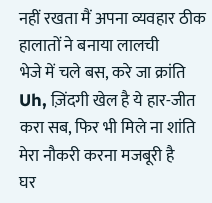नहीं रखता मैं अपना व्यवहार ठीक
हालातों ने बनाया लालची
भेजे में चले बस, करे जा क्रांति
Uh, ज़िंदगी खेल है ये हार-जीत
करा सब, फिर भी मिले ना शांति
मेरा नौकरी करना मजबूरी है
घर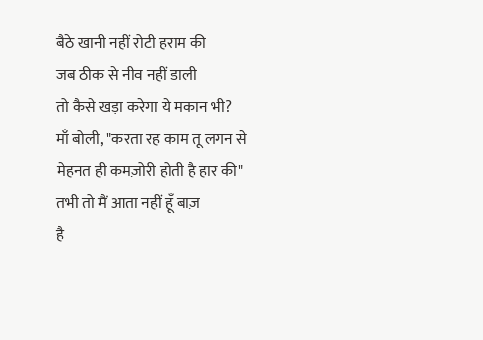बैठे खानी नहीं रोटी हराम की
जब ठीक से नीव नहीं डाली
तो कैसे खड़ा करेगा ये मकान भी?
माँ बोली, "करता रह काम तू लगन से
मेहनत ही कमज़ोरी होती है हार की"
तभी तो मैं आता नहीं हूँ बाज़
है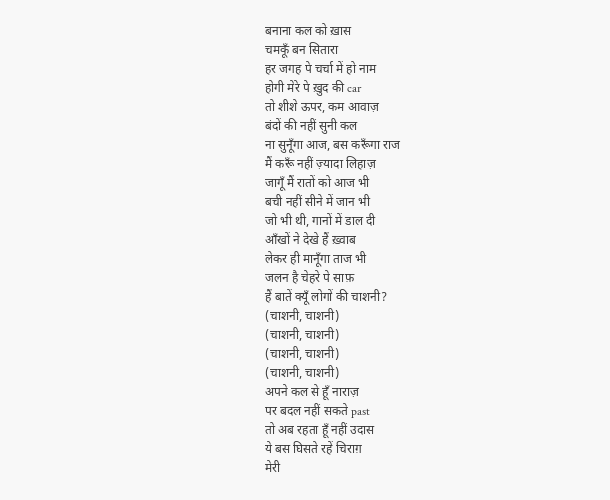बनाना कल को ख़ास
चमकूँ बन सितारा
हर जगह पे चर्चा में हो नाम
होगी मेरे पे ख़ुद की car
तो शीशे ऊपर, कम आवाज़
बंदों की नहीं सुनी कल
ना सुनूँगा आज, बस करूँगा राज
मैं करूँ नहीं ज़्यादा लिहाज़
जागूँ मैं रातों को आज भी
बची नहीं सीने में जान भी
जो भी थी, गानों में डाल दी
आँखों ने देखे हैं ख़्वाब
लेकर ही मानूँगा ताज भी
जलन है चेहरे पे साफ़
हैं बातें क्यूँ लोगों की चाशनी?
(चाशनी, चाशनी)
(चाशनी, चाशनी)
(चाशनी, चाशनी)
(चाशनी, चाशनी)
अपने कल से हूँ नाराज़
पर बदल नहीं सकते past
तो अब रहता हूँ नहीं उदास
ये बस घिसते रहें चिराग़
मेरी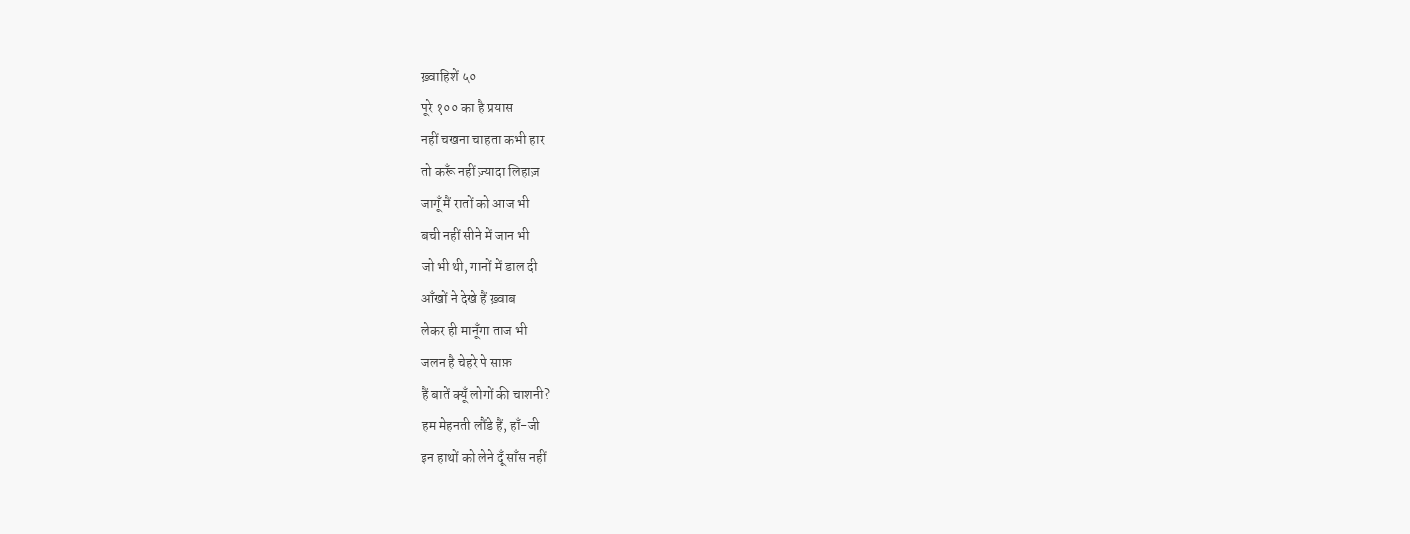ख़्वाहिशें ५०
पूरे १०० का है प्रयास
नहीं चखना चाहता कभी हार
तो करूँ नहीं ज़्यादा लिहाज़
जागूँ मैं रातों को आज भी
बची नहीं सीने में जान भी
जो भी थी, गानों में डाल दी
आँखों ने देखे हैं ख़्वाब
लेकर ही मानूँगा ताज भी
जलन है चेहरे पे साफ़
हैं बातें क्यूँ लोगों की चाशनी?
हम मेहनती लौंडे हैं, हाँ-जी
इन हाथों को लेने दूँ साँस नहीं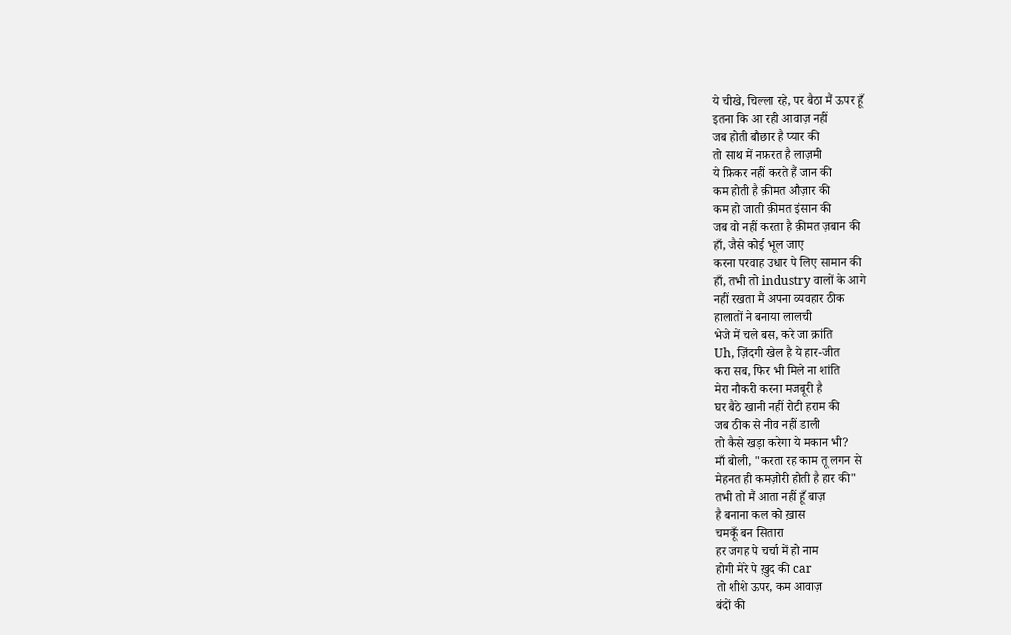ये चीखे, चिल्ला रहे, पर बैठा मैं ऊपर हूँ
इतना कि आ रही आवाज़ नहीं
जब होती बौछार है प्यार की
तो साथ में नफ़रत है लाज़मी
ये फ़िकर नहीं करते हैं जान की
कम होती है क़ीमत औज़ार की
कम हो जाती क़ीमत इंसान की
जब वो नहीं करता है क़ीमत ज़बान की
हाँ, जैसे कोई भूल जाए
करना परवाह उधार पे लिए सामान की
हाँ, तभी तो industry वालों के आगे
नहीं रखता मैं अपना व्यवहार ठीक
हालातों ने बनाया लालची
भेजे में चले बस, करे जा क्रांति
Uh, ज़िंदगी खेल है ये हार-जीत
करा सब, फिर भी मिले ना शांति
मेरा नौकरी करना मजबूरी है
घर बैठे खानी नहीं रोटी हराम की
जब ठीक से नीव नहीं डाली
तो कैसे खड़ा करेगा ये मकान भी?
माँ बोली, "करता रह काम तू लगन से
मेहनत ही कमज़ोरी होती है हार की"
तभी तो मैं आता नहीं हूँ बाज़
है बनाना कल को ख़ास
चमकूँ बन सितारा
हर जगह पे चर्चा में हो नाम
होगी मेरे पे ख़ुद की car
तो शीशे ऊपर, कम आवाज़
बंदों की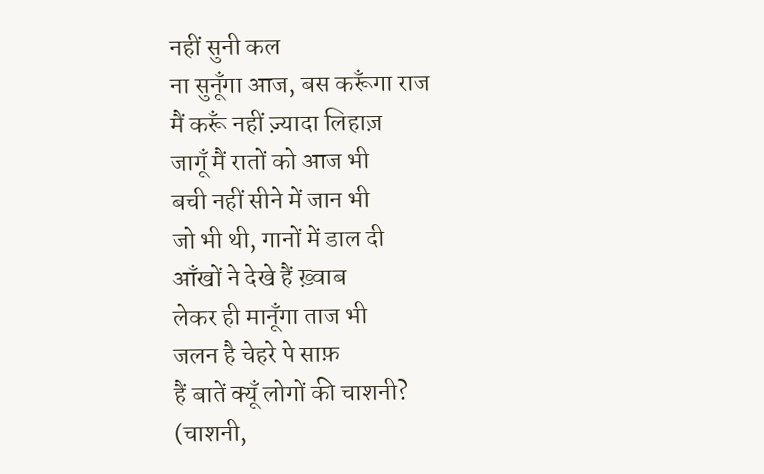नहीं सुनी कल
ना सुनूँगा आज, बस करूँगा राज
मैं करूँ नहीं ज़्यादा लिहाज़
जागूँ मैं रातों को आज भी
बची नहीं सीने में जान भी
जो भी थी, गानों में डाल दी
आँखों ने देखे हैं ख़्वाब
लेकर ही मानूँगा ताज भी
जलन है चेहरे पे साफ़
हैं बातें क्यूँ लोगों की चाशनी?
(चाशनी,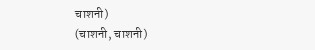चाशनी)
(चाशनी, चाशनी)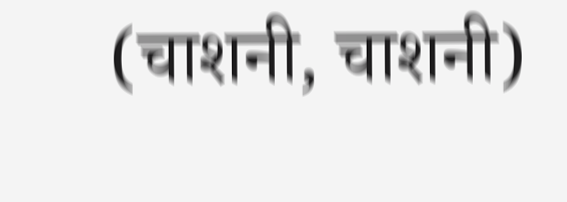(चाशनी, चाशनी)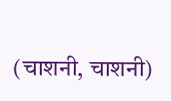(चाशनी, चाशनी)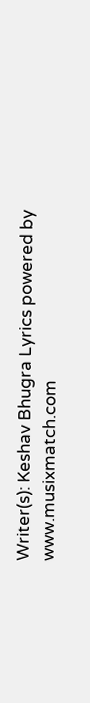Writer(s): Keshav Bhugra Lyrics powered by www.musixmatch.com